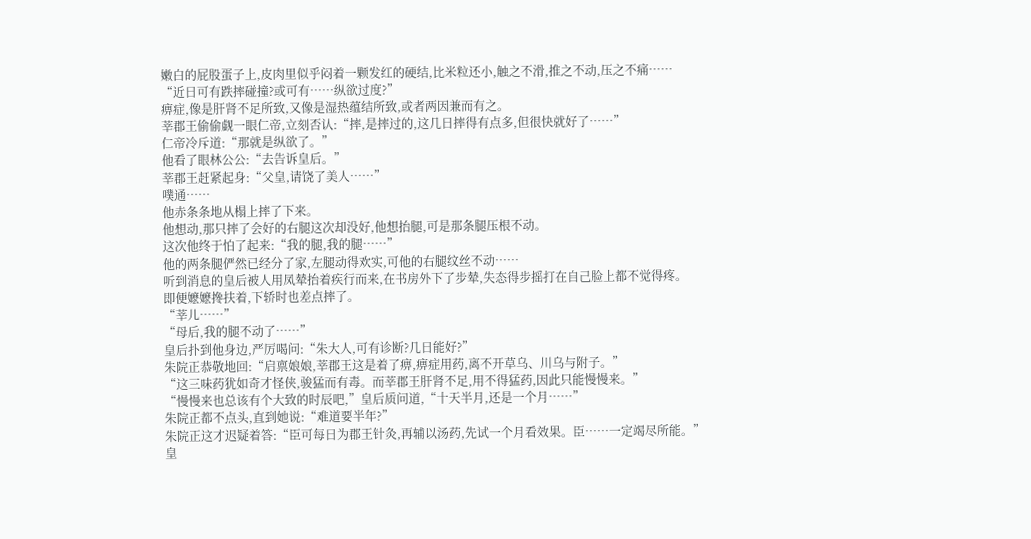嫩白的屁股蛋子上,皮肉里似乎闷着一颗发红的硬结,比米粒还小,触之不滑,推之不动,压之不痛……
“近日可有跌摔碰撞?或可有……纵欲过度?”
痹症,像是肝肾不足所致,又像是湿热蕴结所致,或者两因兼而有之。
莘郡王偷偷觑一眼仁帝,立刻否认:“摔,是摔过的,这几日摔得有点多,但很快就好了……”
仁帝冷斥道:“那就是纵欲了。”
他看了眼林公公:“去告诉皇后。”
莘郡王赶紧起身:“父皇,请饶了美人……”
噗通……
他赤条条地从榻上摔了下来。
他想动,那只摔了会好的右腿这次却没好,他想抬腿,可是那条腿压根不动。
这次他终于怕了起来:“我的腿,我的腿……”
他的两条腿俨然已经分了家,左腿动得欢实,可他的右腿纹丝不动……
听到消息的皇后被人用凤辇抬着疾行而来,在书房外下了步辇,失态得步摇打在自己脸上都不觉得疼。
即便嬷嬷搀扶着,下轿时也差点摔了。
“莘儿……”
“母后,我的腿不动了……”
皇后扑到他身边,严厉喝问:“朱大人,可有诊断?几日能好?”
朱院正恭敬地回:“启禀娘娘,莘郡王这是着了痹,痹症用药,离不开草乌、川乌与附子。”
“这三味药犹如奇才怪侠,骏猛而有毒。而莘郡王肝肾不足,用不得猛药,因此只能慢慢来。”
“慢慢来也总该有个大致的时辰吧,”皇后质问道,“十天半月,还是一个月……”
朱院正都不点头,直到她说:“难道要半年?”
朱院正这才迟疑着答:“臣可每日为郡王针灸,再辅以汤药,先试一个月看效果。臣……一定竭尽所能。”
皇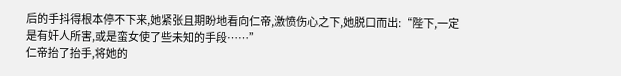后的手抖得根本停不下来,她紧张且期盼地看向仁帝,激愤伤心之下,她脱口而出:“陛下,一定是有奸人所害,或是蛮女使了些未知的手段……”
仁帝抬了抬手,将她的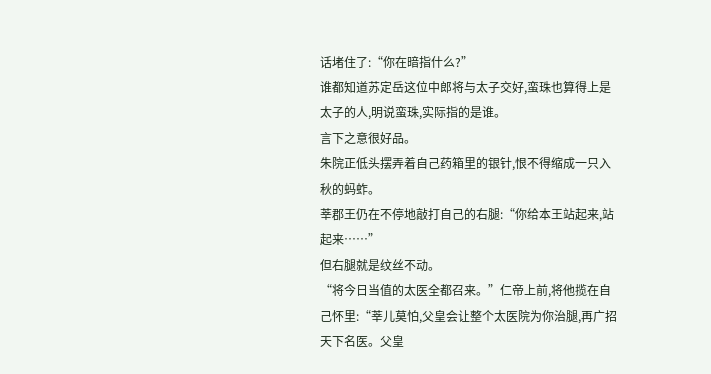话堵住了:“你在暗指什么?”
谁都知道苏定岳这位中郎将与太子交好,蛮珠也算得上是太子的人,明说蛮珠,实际指的是谁。
言下之意很好品。
朱院正低头摆弄着自己药箱里的银针,恨不得缩成一只入秋的蚂蚱。
莘郡王仍在不停地敲打自己的右腿:“你给本王站起来,站起来……”
但右腿就是纹丝不动。
“将今日当值的太医全都召来。”仁帝上前,将他揽在自己怀里:“莘儿莫怕,父皇会让整个太医院为你治腿,再广招天下名医。父皇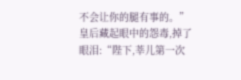不会让你的腿有事的。”
皇后藏起眼中的怨毒,掉了眼泪:“陛下,莘儿第一次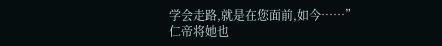学会走路,就是在您面前,如今……”
仁帝将她也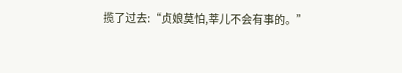揽了过去:“贞娘莫怕,莘儿不会有事的。”